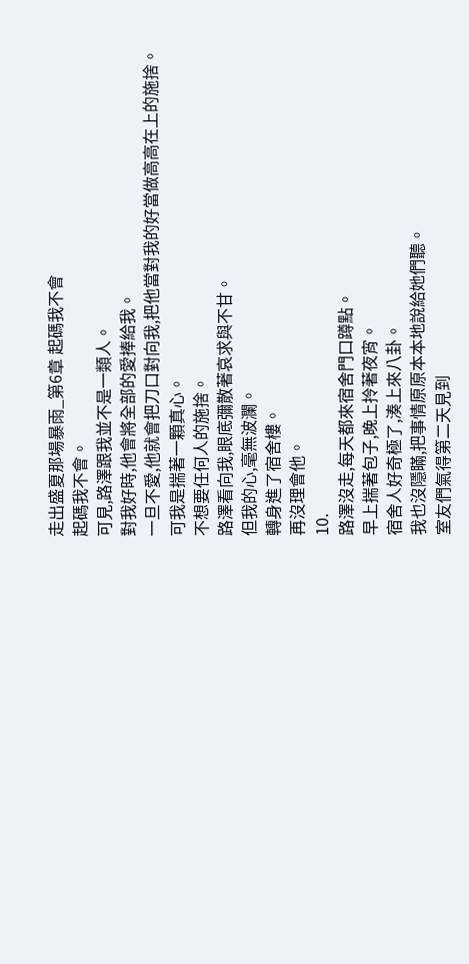走出盛夏那場暴雨_第6章 起碼我不會
起碼我不會。
可見,路澤跟我並不是一類人。
對我好時,他會將全部的愛捧給我。
一旦不愛,他就會把刀口對向我,把他當對我的好當做高高在上的施捨。
可我是揣著一顆真心。
不想要任何人的施捨。
路澤看向我,眼底彌散著哀求與不甘。
但我的心,毫無波瀾。
轉身進了宿舍樓。
再沒理會他。
10.
路澤沒走,每天都來宿舍門口蹲點。
早上揣著包子,晚上拎著夜宵。
宿舍人好奇極了,湊上來八卦。
我也沒隱瞞,把事情原原本本地說給她們聽。
室友們氣得第二天見到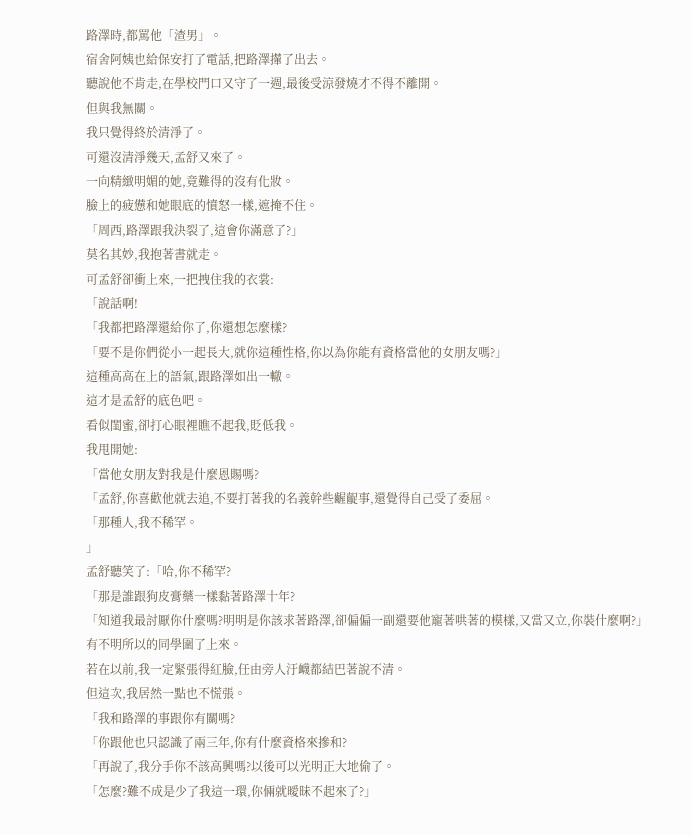路澤時,都罵他「渣男」。
宿舍阿姨也給保安打了電話,把路澤攆了出去。
聽說他不肯走,在學校門口又守了一週,最後受涼發燒才不得不離開。
但與我無關。
我只覺得終於清淨了。
可還沒清淨幾天,孟舒又來了。
一向精緻明媚的她,竟難得的沒有化妝。
臉上的疲憊和她眼底的憤怒一樣,遮掩不住。
「周西,路澤跟我決裂了,這會你滿意了?」
莫名其妙,我抱著書就走。
可孟舒卻衝上來,一把拽住我的衣裳:
「說話啊!
「我都把路澤還給你了,你還想怎麼樣?
「要不是你們從小一起長大,就你這種性格,你以為你能有資格當他的女朋友嗎?」
這種高高在上的語氣,跟路澤如出一轍。
這才是孟舒的底色吧。
看似閨蜜,卻打心眼裡瞧不起我,貶低我。
我甩開她:
「當他女朋友對我是什麼恩賜嗎?
「孟舒,你喜歡他就去追,不要打著我的名義幹些齷齪事,還覺得自己受了委屈。
「那種人,我不稀罕。
」
孟舒聽笑了:「哈,你不稀罕?
「那是誰跟狗皮膏藥一樣黏著路澤十年?
「知道我最討厭你什麼嗎?明明是你該求著路澤,卻偏偏一副還要他寵著哄著的模樣,又當又立,你裝什麼啊?」
有不明所以的同學圍了上來。
若在以前,我一定緊張得紅臉,任由旁人汙衊都結巴著說不清。
但這次,我居然一點也不慌張。
「我和路澤的事跟你有關嗎?
「你跟他也只認識了兩三年,你有什麼資格來摻和?
「再說了,我分手你不該高興嗎?以後可以光明正大地偷了。
「怎麼?難不成是少了我這一環,你倆就曖昧不起來了?」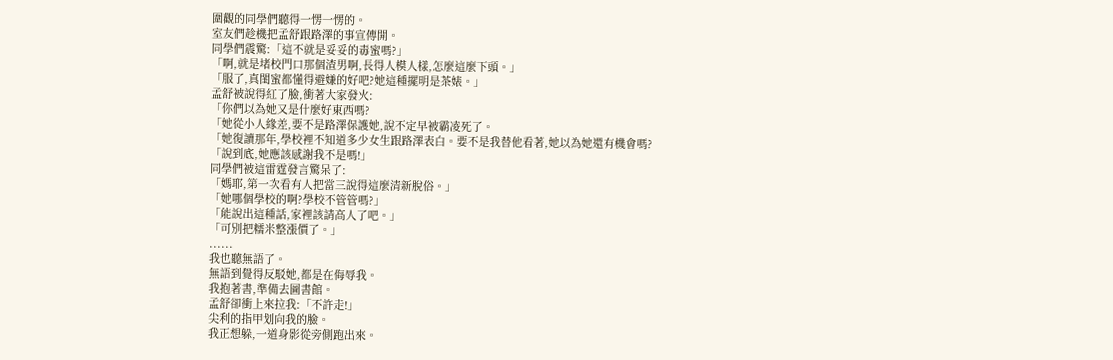圍觀的同學們聽得一愣一愣的。
室友們趁機把孟舒跟路澤的事宣傳開。
同學們震驚:「這不就是妥妥的毒蜜嗎?」
「啊,就是堵校門口那個渣男啊,長得人模人樣,怎麼這麼下頭。」
「服了,真閨蜜都懂得避嫌的好吧?她這種擺明是茶婊。」
孟舒被說得紅了臉,衝著大家發火:
「你們以為她又是什麼好東西嗎?
「她從小人緣差,要不是路澤保護她,說不定早被霸凌死了。
「她復讀那年,學校裡不知道多少女生跟路澤表白。要不是我替他看著,她以為她還有機會嗎?
「說到底,她應該感謝我不是嗎!」
同學們被這雷霆發言驚呆了:
「媽耶,第一次看有人把當三說得這麼清新脫俗。」
「她哪個學校的啊?學校不管管嗎?」
「能說出這種話,家裡該請高人了吧。」
「可別把糯米整漲價了。」
......
我也聽無語了。
無語到覺得反駁她,都是在侮辱我。
我抱著書,準備去圖書館。
孟舒卻衝上來拉我:「不許走!」
尖利的指甲划向我的臉。
我正想躲,一道身影從旁側跑出來。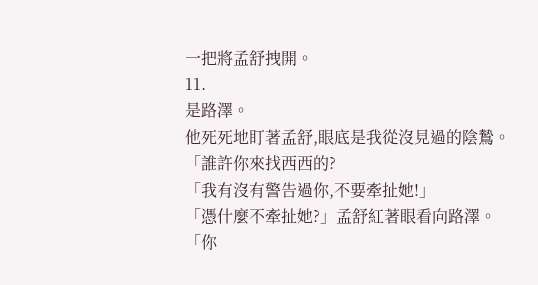一把將孟舒拽開。
11.
是路澤。
他死死地盯著孟舒,眼底是我從沒見過的陰鷙。
「誰許你來找西西的?
「我有沒有警告過你,不要牽扯她!」
「憑什麼不牽扯她?」孟舒紅著眼看向路澤。
「你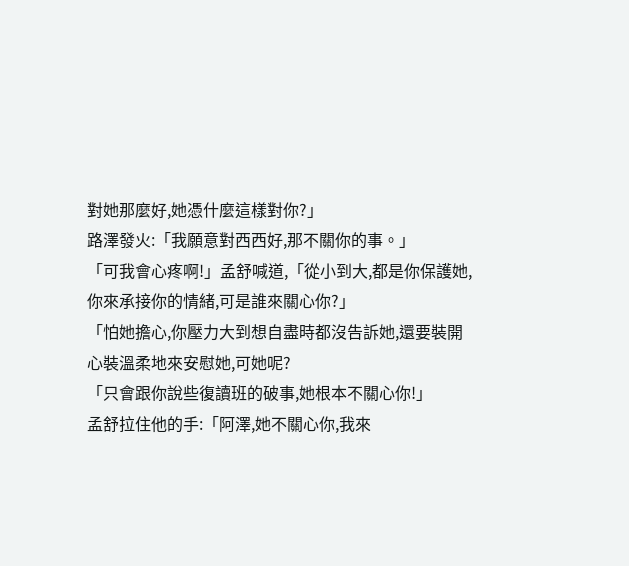對她那麼好,她憑什麼這樣對你?」
路澤發火:「我願意對西西好,那不關你的事。」
「可我會心疼啊!」孟舒喊道,「從小到大,都是你保護她,你來承接你的情緒,可是誰來關心你?」
「怕她擔心,你壓力大到想自盡時都沒告訴她,還要裝開心裝溫柔地來安慰她,可她呢?
「只會跟你說些復讀班的破事,她根本不關心你!」
孟舒拉住他的手:「阿澤,她不關心你,我來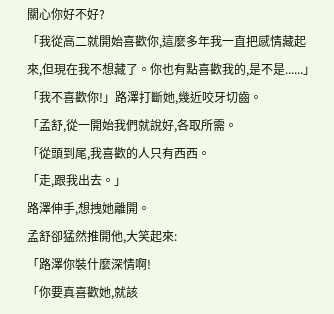關心你好不好?
「我從高二就開始喜歡你,這麼多年我一直把感情藏起來,但現在我不想藏了。你也有點喜歡我的,是不是......」
「我不喜歡你!」路澤打斷她,幾近咬牙切齒。
「孟舒,從一開始我們就說好,各取所需。
「從頭到尾,我喜歡的人只有西西。
「走,跟我出去。」
路澤伸手,想拽她離開。
孟舒卻猛然推開他,大笑起來:
「路澤你裝什麼深情啊!
「你要真喜歡她,就該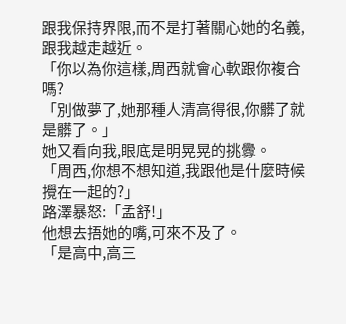跟我保持界限,而不是打著關心她的名義,跟我越走越近。
「你以為你這樣,周西就會心軟跟你複合嗎?
「別做夢了,她那種人清高得很,你髒了就是髒了。」
她又看向我,眼底是明晃晃的挑釁。
「周西,你想不想知道,我跟他是什麼時候攪在一起的?」
路澤暴怒:「孟舒!」
他想去捂她的嘴,可來不及了。
「是高中,高三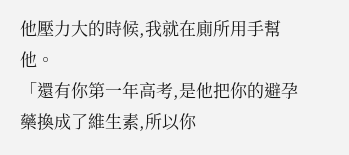他壓力大的時候,我就在廁所用手幫他。
「還有你第一年高考,是他把你的避孕藥換成了維生素,所以你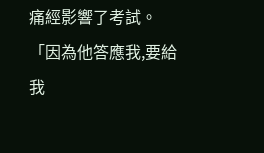痛經影響了考試。
「因為他答應我,要給我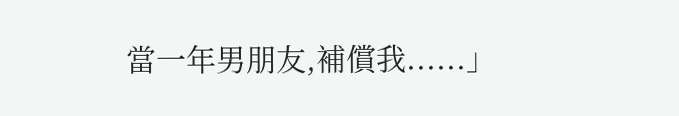當一年男朋友,補償我......」